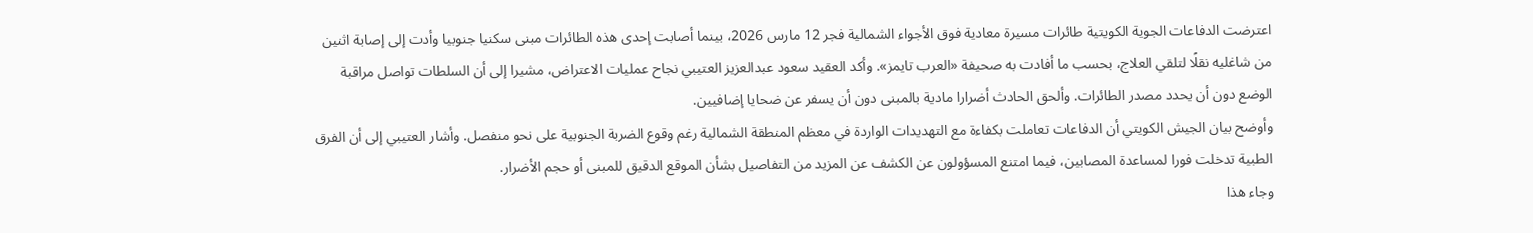اعترضت الدفاعات الجوية الكويتية طائرات مسيرة معادية فوق الأجواء الشمالية فجر 12 مارس 2026، بينما أصابت إحدى هذه الطائرات مبنى سكنيا جنوبيا وأدت إلى إصابة اثنين من شاغليه نقلًا لتلقي العلاج، بحسب ما أفادت به صحيفة «العرب تايمز». وأكد العقيد سعود عبدالعزيز العتيبي نجاح عمليات الاعتراض، مشيرا إلى أن السلطات تواصل مراقبة الوضع دون أن يحدد مصدر الطائرات. وألحق الحادث أضرارا مادية بالمبنى دون أن يسفر عن ضحايا إضافيين.
وأوضح بيان الجيش الكويتي أن الدفاعات تعاملت بكفاءة مع التهديدات الواردة في معظم المنطقة الشمالية رغم وقوع الضربة الجنوبية على نحو منفصل. وأشار العتيبي إلى أن الفرق الطبية تدخلت فورا لمساعدة المصابين، فيما امتنع المسؤولون عن الكشف عن المزيد من التفاصيل بشأن الموقع الدقيق للمبنى أو حجم الأضرار.
وجاء هذا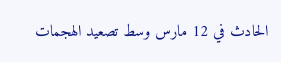الحادث في 12 مارس وسط تصعيد الهجمات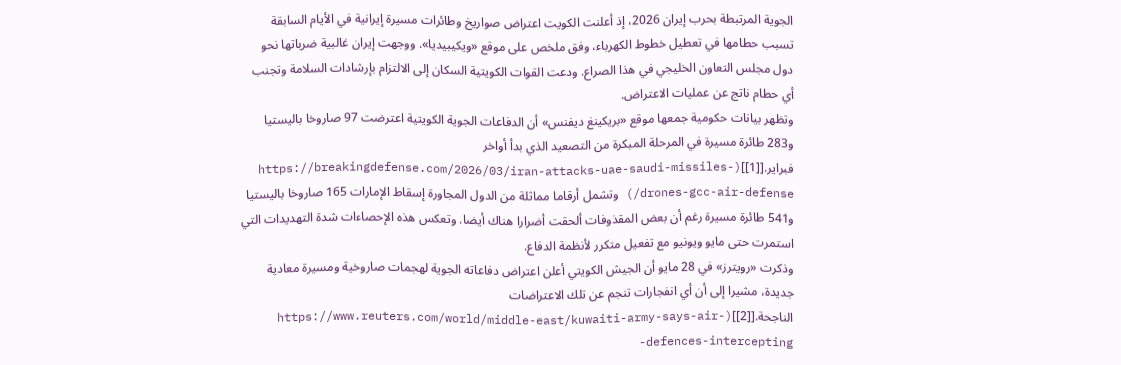الجوية المرتبطة بحرب إيران 2026، إذ أعلنت الكويت اعتراض صواريخ وطائرات مسيرة إيرانية في الأيام السابقة تسبب حطامها في تعطيل خطوط الكهرباء، وفق ملخص على موقع «ويكيبيديا». ووجهت إيران غالبية ضرباتها نحو دول مجلس التعاون الخليجي في هذا الصراع. ودعت القوات الكويتية السكان إلى الالتزام بإرشادات السلامة وتجنب أي حطام ناتج عن عمليات الاعتراض.
وتظهر بيانات حكومية جمعها موقع «بريكينغ ديفنس» أن الدفاعات الجوية الكويتية اعترضت 97 صاروخا باليستيا و283 طائرة مسيرة في المرحلة المبكرة من التصعيد الذي بدأ أواخر فبراير.[[1]](https://breakingdefense.com/2026/03/iran-attacks-uae-saudi-missiles-drones-gcc-air-defense/) وتشمل أرقاما مماثلة من الدول المجاورة إسقاط الإمارات 165 صاروخا باليستيا و541 طائرة مسيرة رغم أن بعض المقذوفات ألحقت أضرارا هناك أيضا. وتعكس هذه الإحصاءات شدة التهديدات التي استمرت حتى مايو ويونيو مع تفعيل متكرر لأنظمة الدفاع.
وذكرت «رويترز» في 28 مايو أن الجيش الكويتي أعلن اعتراض دفاعاته الجوية لهجمات صاروخية ومسيرة معادية جديدة، مشيرا إلى أن أي انفجارات تنجم عن تلك الاعتراضات الناجحة.[[2]](https://www.reuters.com/world/middle-east/kuwaiti-army-says-air-defences-intercepting-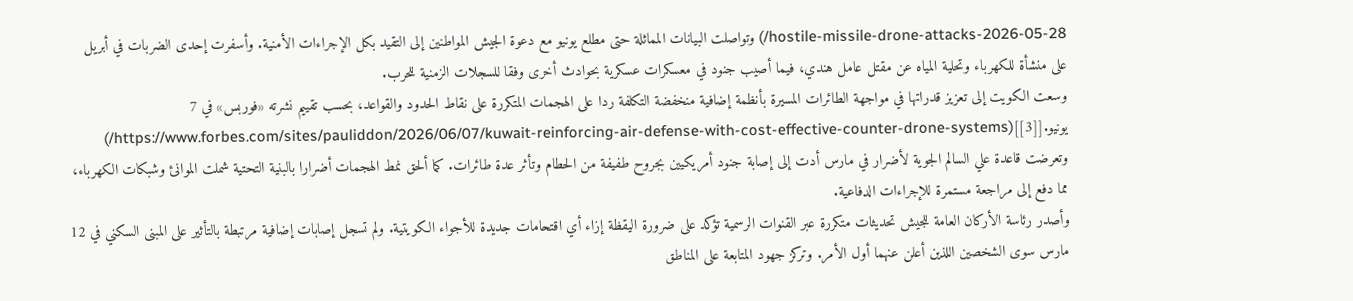hostile-missile-drone-attacks-2026-05-28/) وتواصلت البيانات المماثلة حتى مطلع يونيو مع دعوة الجيش المواطنين إلى التقيد بكل الإجراءات الأمنية. وأسفرت إحدى الضربات في أبريل على منشأة للكهرباء وتحلية المياه عن مقتل عامل هندي، فيما أصيب جنود في معسكرات عسكرية بحوادث أخرى وفقا للسجلات الزمنية للحرب.
وسعت الكويت إلى تعزيز قدراتها في مواجهة الطائرات المسيرة بأنظمة إضافية منخفضة التكلفة ردا على الهجمات المتكررة على نقاط الحدود والقواعد، بحسب تقييم نشرته «فوربس» في 7 يونيو.[[3]](https://www.forbes.com/sites/pauliddon/2026/06/07/kuwait-reinforcing-air-defense-with-cost-effective-counter-drone-systems/) وتعرضت قاعدة علي السالم الجوية لأضرار في مارس أدت إلى إصابة جنود أمريكيين بجروح طفيفة من الحطام وتأثر عدة طائرات. كما ألحق نمط الهجمات أضرارا بالبنية التحتية شملت الموانئ وشبكات الكهرباء، مما دفع إلى مراجعة مستمرة للإجراءات الدفاعية.
وأصدر رئاسة الأركان العامة للجيش تحديثات متكررة عبر القنوات الرسمية تؤكد على ضرورة اليقظة إزاء أي اقتحامات جديدة للأجواء الكويتية. ولم تسجل إصابات إضافية مرتبطة بالتأثير على المبنى السكني في 12 مارس سوى الشخصين اللذين أعلن عنهما أول الأمر. وتركز جهود المتابعة على المناطق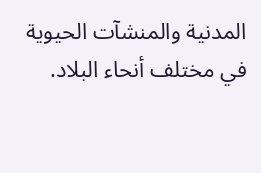المدنية والمنشآت الحيوية في مختلف أنحاء البلاد.